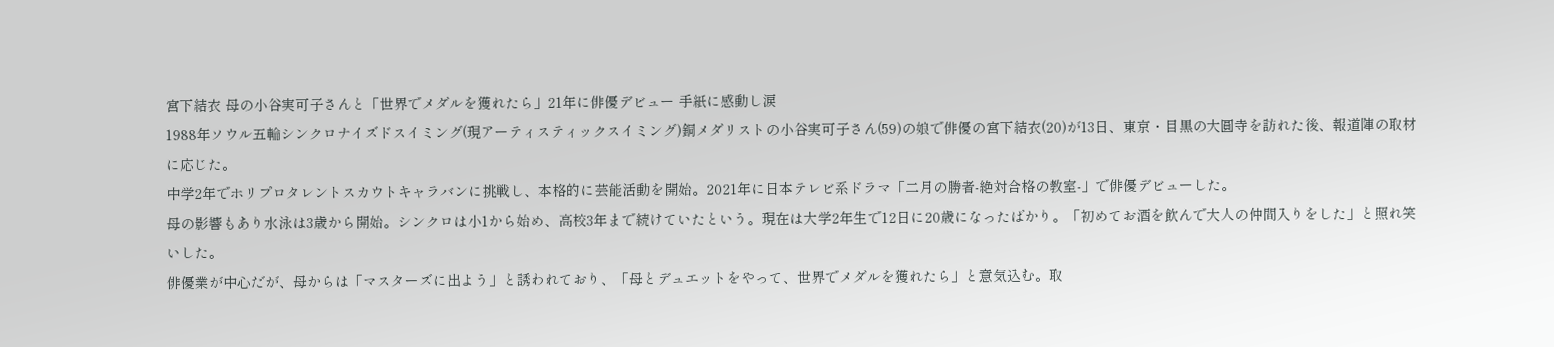宮下結衣 母の小谷実可子さんと「世界でメダルを獲れたら」21年に俳優デビュー 手紙に感動し涙
1988年ソウル五輪シンクロナイズドスイミング(現アーティスティックスイミング)銅メダリストの小谷実可子さん(59)の娘で俳優の宮下結衣(20)が13日、東京・目黒の大圓寺を訪れた後、報道陣の取材に応じた。
中学2年でホリプロタレントスカウトキャラバンに挑戦し、本格的に芸能活動を開始。2021年に日本テレビ系ドラマ「二月の勝者-絶対合格の教室-」で俳優デビューした。
母の影響もあり水泳は3歳から開始。シンクロは小1から始め、高校3年まで続けていたという。現在は大学2年生で12日に20歳になったばかり。「初めてお酒を飲んで大人の仲間入りをした」と照れ笑いした。
俳優業が中心だが、母からは「マスターズに出よう」と誘われており、「母とデュエットをやって、世界でメダルを獲れたら」と意気込む。取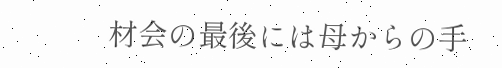材会の最後には母からの手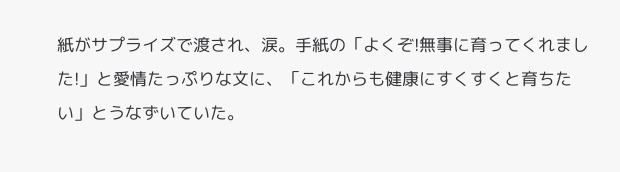紙がサプライズで渡され、涙。手紙の「よくぞ!無事に育ってくれました!」と愛情たっぷりな文に、「これからも健康にすくすくと育ちたい」とうなずいていた。